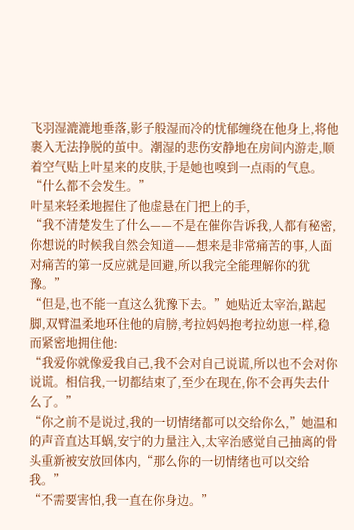飞羽湿漉漉地垂落,影子般湿而冷的忧郁缠绕在他身上,将他裹入无法挣脱的茧中。潮湿的悲伤安静地在房间内游走,顺着空气贴上叶星来的皮肤,于是她也嗅到一点雨的气息。
“什么都不会发生。”
叶星来轻柔地握住了他虚悬在门把上的手,
“我不清楚发生了什么——不是在催你告诉我,人都有秘密,你想说的时候我自然会知道——想来是非常痛苦的事,人面对痛苦的第一反应就是回避,所以我完全能理解你的犹豫。”
“但是,也不能一直这么犹豫下去。”她贴近太宰治,踮起脚,双臂温柔地环住他的肩膀,考拉妈妈抱考拉幼崽一样,稳而紧密地拥住他:
“我爱你就像爱我自己,我不会对自己说谎,所以也不会对你说谎。相信我,一切都结束了,至少在现在,你不会再失去什么了。”
“你之前不是说过,我的一切情绪都可以交给你么,”她温和的声音直达耳蜗,安宁的力量注入,太宰治感觉自己抽离的骨头重新被安放回体内,“那么你的一切情绪也可以交给我。”
“不需要害怕,我一直在你身边。”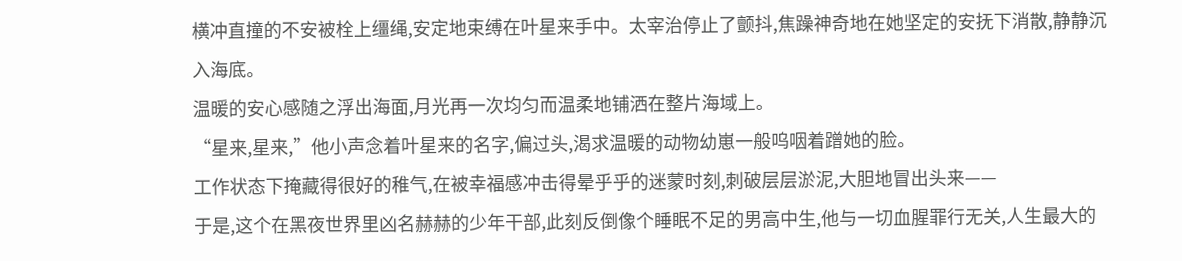横冲直撞的不安被栓上缰绳,安定地束缚在叶星来手中。太宰治停止了颤抖,焦躁神奇地在她坚定的安抚下消散,静静沉入海底。
温暖的安心感随之浮出海面,月光再一次均匀而温柔地铺洒在整片海域上。
“星来,星来,”他小声念着叶星来的名字,偏过头,渴求温暖的动物幼崽一般呜咽着蹭她的脸。
工作状态下掩藏得很好的稚气,在被幸福感冲击得晕乎乎的迷蒙时刻,刺破层层淤泥,大胆地冒出头来——
于是,这个在黑夜世界里凶名赫赫的少年干部,此刻反倒像个睡眠不足的男高中生,他与一切血腥罪行无关,人生最大的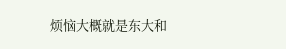烦恼大概就是东大和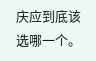庆应到底该选哪一个。